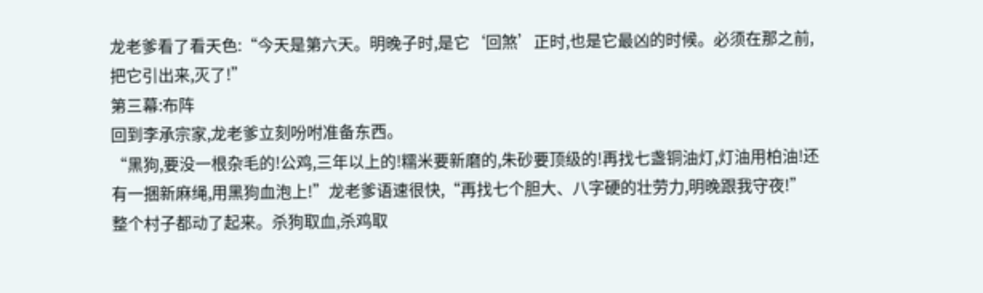龙老爹看了看天色:“今天是第六天。明晚子时,是它‘回煞’正时,也是它最凶的时候。必须在那之前,把它引出来,灭了!”
第三幕:布阵
回到李承宗家,龙老爹立刻吩咐准备东西。
“黑狗,要没一根杂毛的!公鸡,三年以上的!糯米要新磨的,朱砂要顶级的!再找七盏铜油灯,灯油用柏油!还有一捆新麻绳,用黑狗血泡上!”龙老爹语速很快,“再找七个胆大、八字硬的壮劳力,明晚跟我守夜!”
整个村子都动了起来。杀狗取血,杀鸡取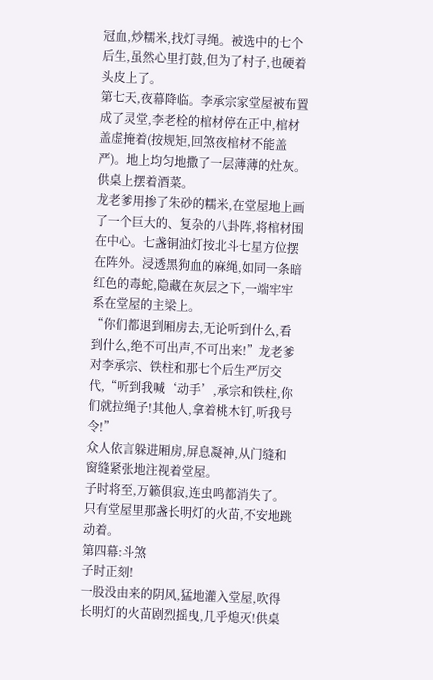冠血,炒糯米,找灯寻绳。被选中的七个后生,虽然心里打鼓,但为了村子,也硬着头皮上了。
第七天,夜幕降临。李承宗家堂屋被布置成了灵堂,李老栓的棺材停在正中,棺材盖虚掩着(按规矩,回煞夜棺材不能盖严)。地上均匀地撒了一层薄薄的灶灰。供桌上摆着酒菜。
龙老爹用掺了朱砂的糯米,在堂屋地上画了一个巨大的、复杂的八卦阵,将棺材围在中心。七盏铜油灯按北斗七星方位摆在阵外。浸透黑狗血的麻绳,如同一条暗红色的毒蛇,隐藏在灰层之下,一端牢牢系在堂屋的主梁上。
“你们都退到厢房去,无论听到什么,看到什么,绝不可出声,不可出来!”龙老爹对李承宗、铁柱和那七个后生严厉交代,“听到我喊‘动手’,承宗和铁柱,你们就拉绳子!其他人,拿着桃木钉,听我号令!”
众人依言躲进厢房,屏息凝神,从门缝和窗缝紧张地注视着堂屋。
子时将至,万籁俱寂,连虫鸣都消失了。只有堂屋里那盏长明灯的火苗,不安地跳动着。
第四幕:斗煞
子时正刻!
一股没由来的阴风,猛地灌入堂屋,吹得长明灯的火苗剧烈摇曳,几乎熄灭!供桌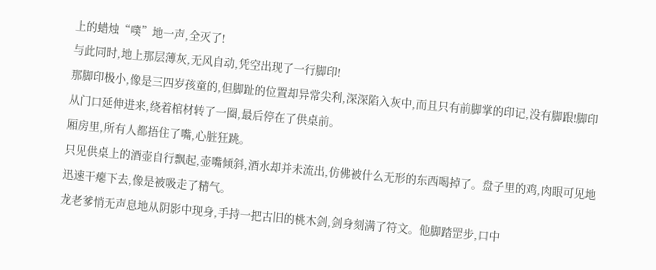上的蜡烛“噗”地一声,全灭了!
与此同时,地上那层薄灰,无风自动,凭空出现了一行脚印!
那脚印极小,像是三四岁孩童的,但脚趾的位置却异常尖利,深深陷入灰中,而且只有前脚掌的印记,没有脚跟!脚印从门口延伸进来,绕着棺材转了一圈,最后停在了供桌前。
厢房里,所有人都捂住了嘴,心脏狂跳。
只见供桌上的酒壶自行飘起,壶嘴倾斜,酒水却并未流出,仿佛被什么无形的东西喝掉了。盘子里的鸡,肉眼可见地迅速干瘪下去,像是被吸走了精气。
龙老爹悄无声息地从阴影中现身,手持一把古旧的桃木剑,剑身刻满了符文。他脚踏罡步,口中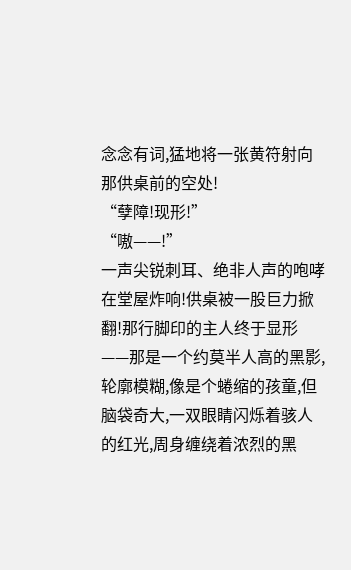念念有词,猛地将一张黄符射向那供桌前的空处!
“孽障!现形!”
“嗷——!”
一声尖锐刺耳、绝非人声的咆哮在堂屋炸响!供桌被一股巨力掀翻!那行脚印的主人终于显形——那是一个约莫半人高的黑影,轮廓模糊,像是个蜷缩的孩童,但脑袋奇大,一双眼睛闪烁着骇人的红光,周身缠绕着浓烈的黑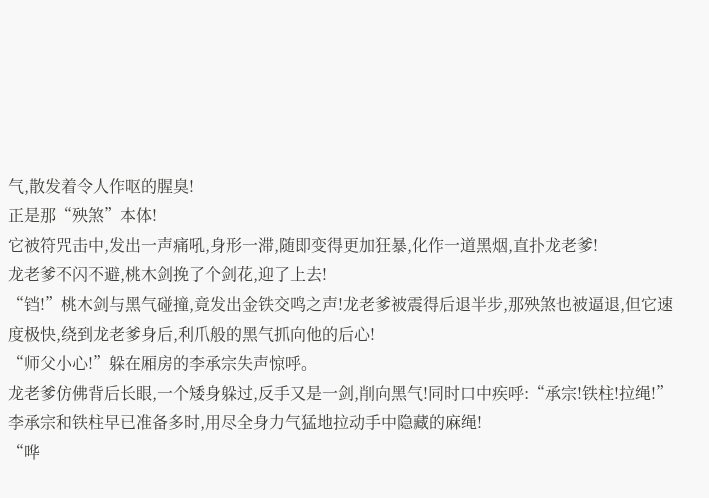气,散发着令人作呕的腥臭!
正是那“殃煞”本体!
它被符咒击中,发出一声痛吼,身形一滞,随即变得更加狂暴,化作一道黑烟,直扑龙老爹!
龙老爹不闪不避,桃木剑挽了个剑花,迎了上去!
“铛!”桃木剑与黑气碰撞,竟发出金铁交鸣之声!龙老爹被震得后退半步,那殃煞也被逼退,但它速度极快,绕到龙老爹身后,利爪般的黑气抓向他的后心!
“师父小心!”躲在厢房的李承宗失声惊呼。
龙老爹仿佛背后长眼,一个矮身躲过,反手又是一剑,削向黑气!同时口中疾呼:“承宗!铁柱!拉绳!”
李承宗和铁柱早已准备多时,用尽全身力气猛地拉动手中隐藏的麻绳!
“哗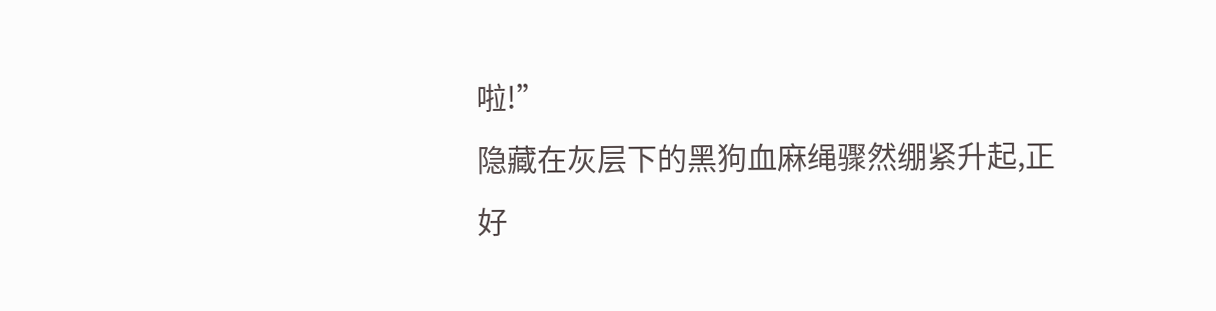啦!”
隐藏在灰层下的黑狗血麻绳骤然绷紧升起,正好